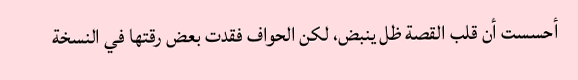أحسست أن قلب القصة ظل ينبض، لكن الحواف فقدت بعض رقتها في النسخة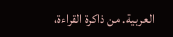العربية. من ذاكرة القراءة،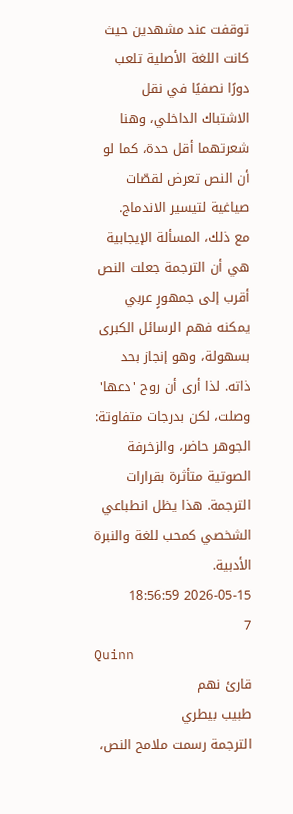توقفت عند مشهدين حيث كانت اللغة الأصلية تلعب دورًا نصفيًا في نقل الاشتباك الداخلي، وهنا شعرتهما أقل حدة، كما لو أن النص تعرض لقصّات صياغية لتيسير الاندماج.
مع ذلك، المسألة الإيجابية هي أن الترجمة جعلت النص أقرب إلى جمهورٍ عربي يمكنه فهم الرسائل الكبرى بسهولة، وهو إنجاز بحد ذاته. لذا أرى أن روح 'دعها' وصلت، لكن بدرجات متفاوتة: الجوهر حاضر، والزخرفة الصوتية متأثرة بقرارات الترجمة. هذا يظل انطباعي الشخصي كمحب للغة والنبرة الأدبية.
2026-05-15 18:56:59
7
Quinn
قارئ نهم
طبيب بيطري
الترجمة رسمت ملامح النص،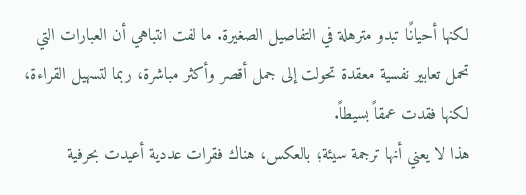لكنها أحيانًا تبدو مترهلة في التفاصيل الصغيرة. ما لفت انتباهي أن العبارات التي تحمل تعابير نفسية معقدة تحولت إلى جمل أقصر وأكثر مباشرة، ربما لتسهيل القراءة، لكنها فقدت عمقاً بسيطاً.
هذا لا يعني أنها ترجمة سيئة؛ بالعكس، هناك فقرات عددية أعيدت بحرفية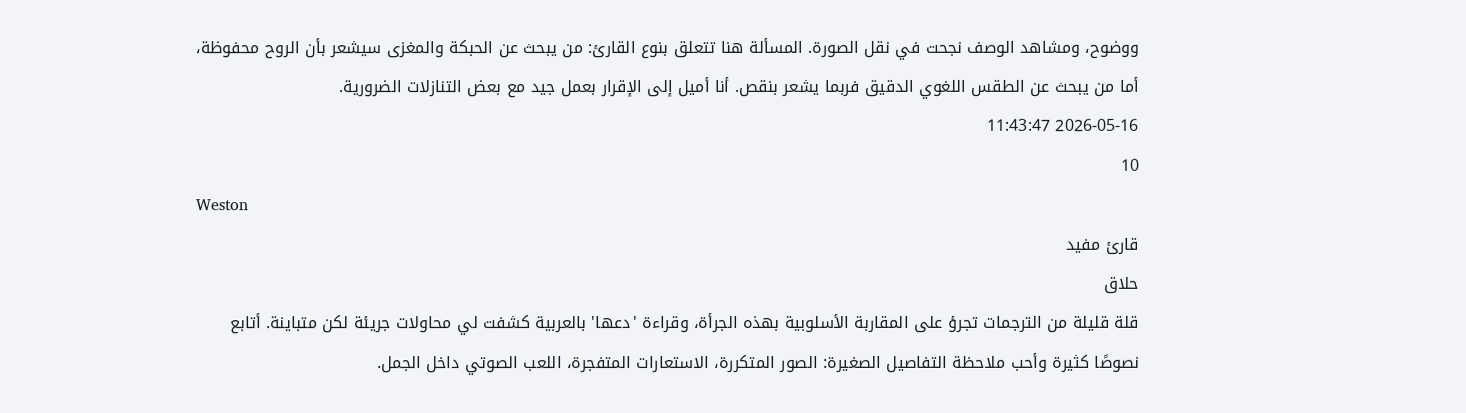ووضوح، ومشاهد الوصف نجحت في نقل الصورة. المسألة هنا تتعلق بنوع القارئ: من يبحث عن الحبكة والمغزى سيشعر بأن الروح محفوظة، أما من يبحث عن الطقس اللغوي الدقيق فربما يشعر بنقص. أنا أميل إلى الإقرار بعمل جيد مع بعض التنازلات الضرورية.
2026-05-16 11:43:47
10
Weston
قارئ مفيد
حلاق
قلة قليلة من الترجمات تجرؤ على المقاربة الأسلوبية بهذه الجرأة، وقراءة 'دعها' بالعربية كشفت لي محاولات جريئة لكن متباينة. أتابع نصوصًا كثيرة وأحب ملاحظة التفاصيل الصغيرة: الصور المتكررة، الاستعارات المتفجرة، اللعب الصوتي داخل الجمل.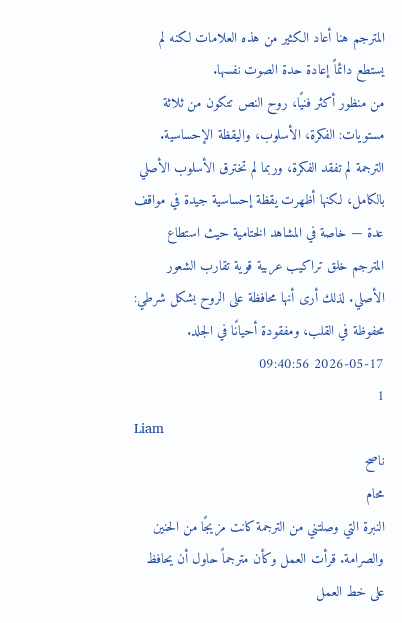المترجم هنا أعاد الكثير من هذه العلامات لكنه لم يستطع دائماً إعادة حدة الصوت نفسها.
من منظور أكثر فنيًا، روح النص تتكون من ثلاثة مستويات: الفكرة، الأسلوب، واليقظة الإحساسية. الترجمة لم تفقد الفكرة، وربما لم تخترق الأسلوب الأصلي بالكامل، لكنها أظهرت يقظة إحساسية جيدة في مواقف عدة — خاصة في المشاهد الختامية حيث استطاع المترجم خلق تراكيب عربية قوية تقارب الشعور الأصلي. لذلك أرى أنها محافظة على الروح بشكل شرطي: محفوظة في القلب، ومفقودة أحيانًا في الجلد.
2026-05-17 09:40:56
1
Liam
ناصح
محام
النبرة التي وصلتني من الترجمة كانت مزيجًا من الحنين والصرامة. قرأت العمل وكأن مترجماً حاول أن يحافظ على خط العمل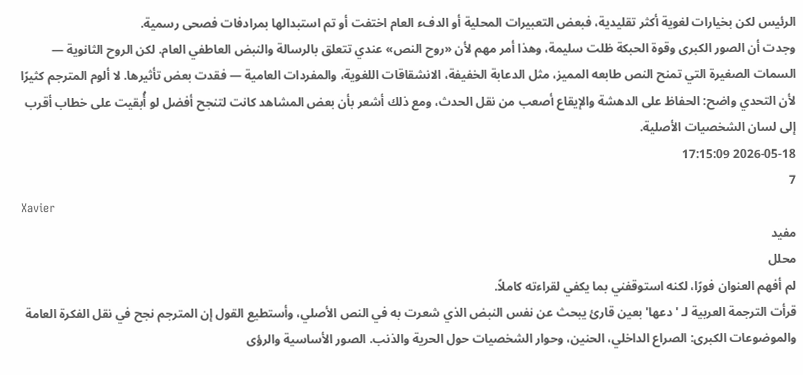الرئيس لكن بخيارات لغوية أكثر تقليدية، فبعض التعبيرات المحلية أو الدفء العام اختفت أو تم استبدالها بمرادفات فصحى رسمية.
وجدت أن الصور الكبرى وقوة الحبكة ظلت سليمة، وهذا أمر مهم لأن «روح النص» عندي تتعلق بالرسالة والنبض العاطفي العام. لكن الروح الثانوية — السمات الصغيرة التي تمنح النص طابعه المميز، مثل الدعابة الخفيفة، الانشقاقات اللغوية، والمفردات العامية — فقدت بعض تأثيرها. لا ألوم المترجم كثيرًا لأن التحدي واضح: الحفاظ على الدهشة والإيقاع أصعب من نقل الحدث، ومع ذلك أشعر بأن بعض المشاهد كانت لتنجح أفضل لو أُبقيت على خطاب أقرب إلى لسان الشخصيات الأصلية.
2026-05-18 17:15:09
7
Xavier
مفيد
محلل
لم أفهم العنوان فورًا، لكنه استوقفني بما يكفي لقراءته كاملاً.
قرأت الترجمة العربية لـ 'دعها' بعين قارئ يبحث عن نفس النبض الذي شعرت به في النص الأصلي، وأستطيع القول إن المترجم نجح في نقل الفكرة العامة والموضوعات الكبرى: الصراع الداخلي، الحنين، وحوار الشخصيات حول الحرية والذنب. الصور الأساسية والرؤى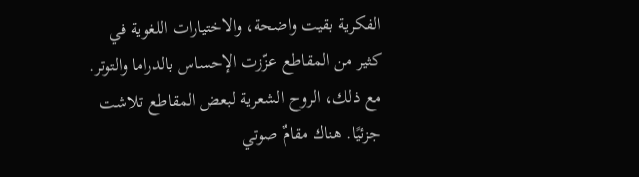الفكرية بقيت واضحة، والاختيارات اللغوية في كثير من المقاطع عزّزت الإحساس بالدراما والتوتر.
مع ذلك، الروح الشعرية لبعض المقاطع تلاشت جزئيًا. هناك مقامٌ صوتي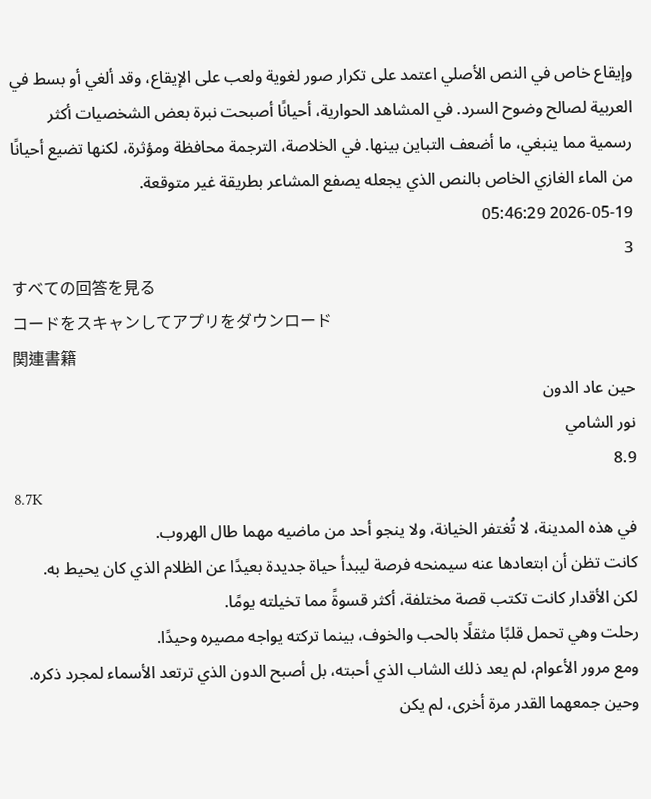وإيقاع خاص في النص الأصلي اعتمد على تكرار صور لغوية ولعب على الإيقاع، وقد ألغي أو بسط في العربية لصالح وضوح السرد. في المشاهد الحوارية، أحيانًا أصبحت نبرة بعض الشخصيات أكثر رسمية مما ينبغي، ما أضعف التباين بينها. في الخلاصة، الترجمة محافظة ومؤثرة، لكنها تضيع أحيانًا من الماء الغازي الخاص بالنص الذي يجعله يصفع المشاعر بطريقة غير متوقعة.
2026-05-19 05:46:29
3
すべての回答を見る
コードをスキャンしてアプリをダウンロード
関連書籍
حين عاد الدون
نور الشامي
8.9
8.7K
في هذه المدينة، لا تُغتفر الخيانة، ولا ينجو أحد من ماضيه مهما طال الهروب.
كانت تظن أن ابتعادها عنه سيمنحه فرصة ليبدأ حياة جديدة بعيدًا عن الظلام الذي كان يحيط به.
لكن الأقدار كانت تكتب قصة مختلفة، أكثر قسوةً مما تخيلته يومًا.
رحلت وهي تحمل قلبًا مثقلًا بالحب والخوف، بينما تركته يواجه مصيره وحيدًا.
ومع مرور الأعوام، لم يعد ذلك الشاب الذي أحبته، بل أصبح الدون الذي ترتعد الأسماء لمجرد ذكره.
وحين جمعهما القدر مرة أخرى، لم يكن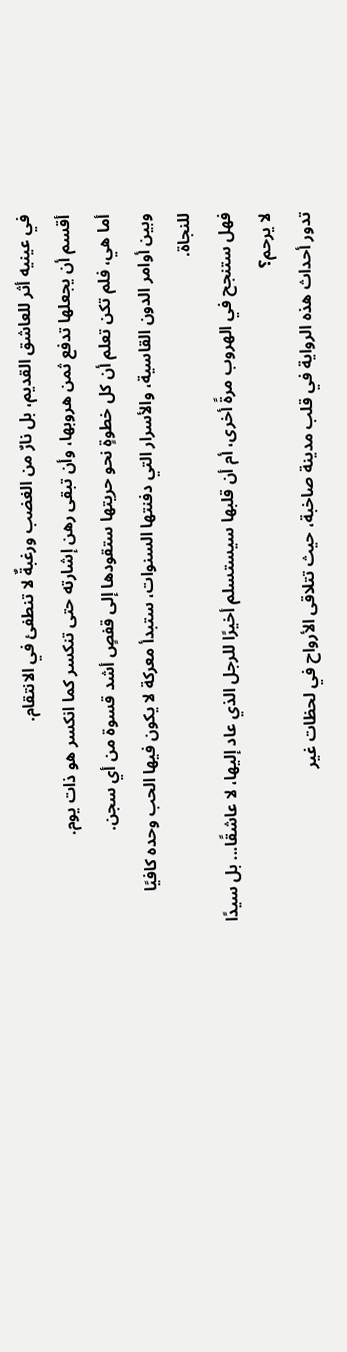في عينيه أثر للعاشق القديم، بل نارٌ من الغضب ورغبةٌ لا تنطفئ في الانتقام.
أقسم أن يجعلها تدفع ثمن هروبها، وأن تبقى رهن إشارته حتى تنكسر كما انكسر هو ذات يوم.
أما هي، فلم تكن تعلم أن كل خطوةٍ نحو حريتها ستقودها إلى قفصٍ أشد قسوة من أي سجن.
وبين أوامر الدون القاسية، والأسرار التي دفنتها السنوات، ستبدأ معركة لا يكون فيها الحب وحده كافيًا للنجاة.
فهل ستنجح في الهروب مرةً أخرى، أم أن قلبها سيستسلم أخيرًا للرجل الذي عاد إليها، لا عاشقًا... بل سيدًا لا يرحم؟
تدور أحداث هذه الرواية في قلب مدينة صاخبة، حيث تتلاقى الأرواح في لحظات غير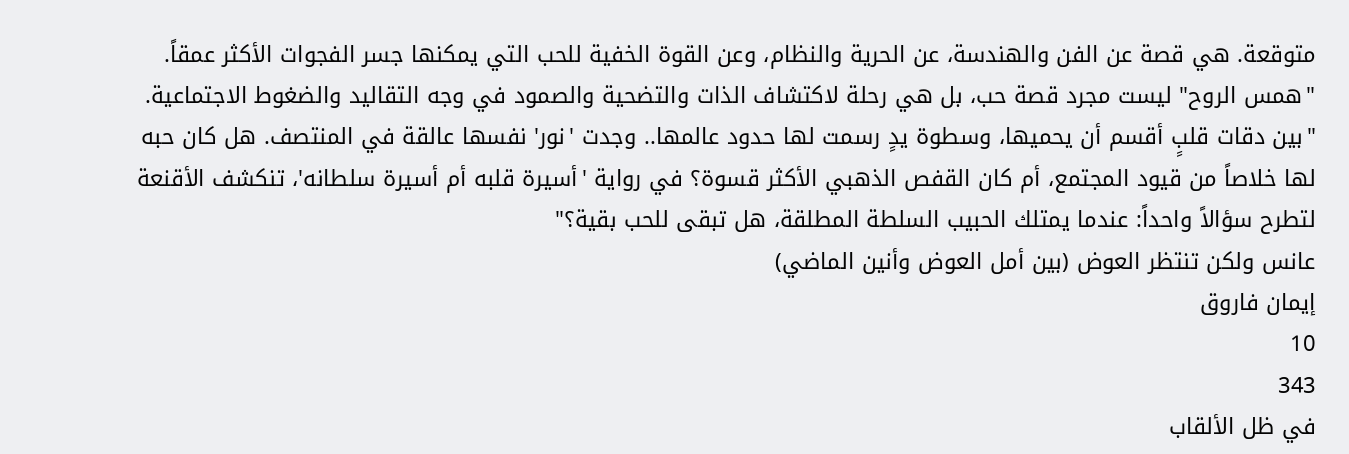متوقعة. هي قصة عن الفن والهندسة، عن الحرية والنظام، وعن القوة الخفية للحب التي يمكنها جسر الفجوات الأكثر عمقاً. "همس الروح" ليست مجرد قصة حب، بل هي رحلة لاكتشاف الذات والتضحية والصمود في وجه التقاليد والضغوط الاجتماعية.
"بين دقات قلبٍ أقسم أن يحميها، وسطوة يدٍ رسمت لها حدود عالمها.. وجدت 'نور' نفسها عالقة في المنتصف. هل كان حبه لها خلاصاً من قيود المجتمع، أم كان القفص الذهبي الأكثر قسوة؟ في رواية 'أسيرة قلبه أم أسيرة سلطانه'، تنكشف الأقنعة لتطرح سؤالاً واحداً: عندما يمتلك الحبيب السلطة المطلقة، هل تبقى للحب بقية؟"
عانس ولكن تنتظر العوض (بين أمل العوض وأنين الماضي)
إيمان فاروق
10
343
في ظل الألقاب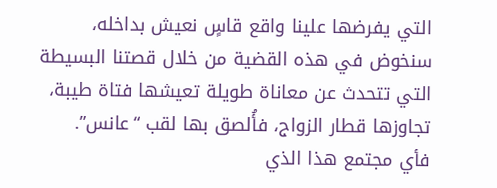التي يفرضها علينا واقع قاسٍ نعيش بداخله، سنخوض في هذه القضية من خلال قصتنا البسيطة التي تتحدث عن معاناة طويلة تعيشها فتاة طيبة، تجاوزها قطار الزواج، فأُلصق بها لقب “عانس”.
فأي مجتمع هذا الذي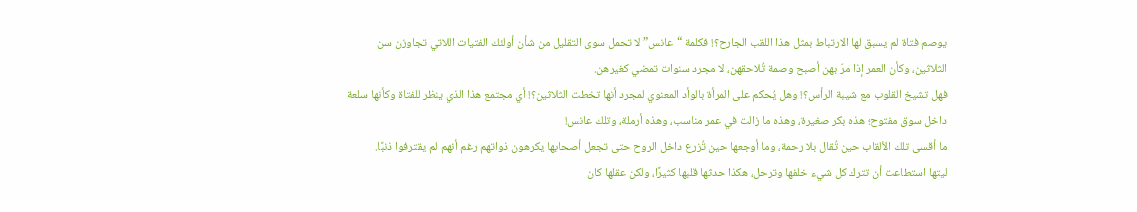يوصم فتاة لم يسبق لها الارتباط بمثل هذا اللقب الجارح؟! فكلمة “عانس” لا تحمل سوى التقليل من شأن أولئك الفتيات اللاتي تجاوزن سن الثلاثين، وكأن العمر إذا مرّ بهن أصبح وصمة تُلاحقهن، لا مجرد سنوات تمضي كغيرهن.
فهل تشيخ القلوب مع شيبة الرأس؟! وهل يُحكم على المرأة بالوأد المعنوي لمجرد أنها تخطت الثلاثين؟! أي مجتمع هذا الذي ينظر للفتاة وكأنها سلعة داخل سوق مفتوح؛ هذه بكر صغيرة، وهذه ما زالت في عمر مناسب، وهذه أرملة، وتلك عانس!
ما أقسى تلك الألقاب حين تُقال بلا رحمة، وما أوجعها حين تُزرع داخل الروح حتى تجعل أصحابها يكرهون ذواتهم رغم أنهم لم يقترفوا ذنبًا.
ليتها استطاعت أن تترك كل شيء خلفها وترحل، هكذا حدثها قلبها كثيرًا، ولكن عقلها كان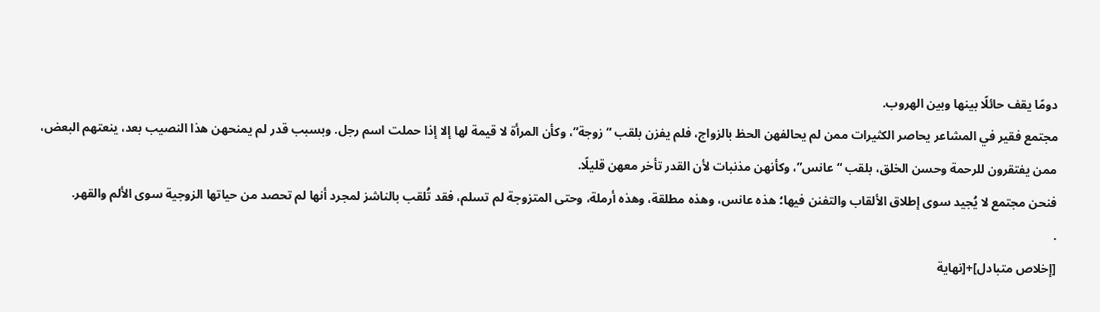دومًا يقف حائلًا بينها وبين الهروب.
مجتمع فقير في المشاعر يحاصر الكثيرات ممن لم يحالفهن الحظ بالزواج، فلم يفزن بلقب “زوجة”، وكأن المرأة لا قيمة لها إلا إذا حملت اسم رجل. وبسبب قدر لم يمنحهن هذا النصيب بعد، ينعتهم البعض، ممن يفتقرون للرحمة وحسن الخلق، بلقب “عانس”، وكأنهن مذنبات لأن القدر تأخر معهن قليلًا.
فنحن مجتمع لا يُجيد سوى إطلاق الألقاب والتفنن فيها؛ هذه عانس، وهذه مطلقة، وهذه أرملة، وحتى المتزوجة لم تسلم، فقد تُلقب بالناشز لمجرد أنها لم تحصد من حياتها الزوجية سوى الألم والقهر.
.
[إخلاص متبادل]+[نهاية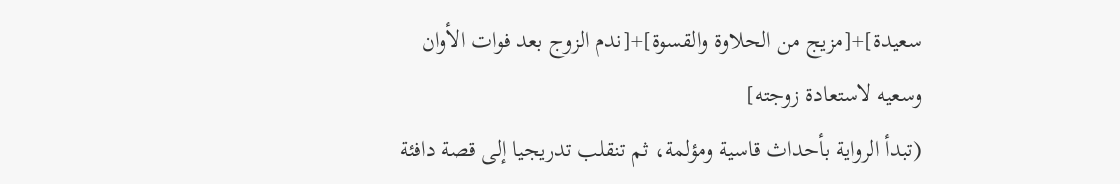سعيدة]+[مزيج من الحلاوة والقسوة]+[ندم الزوج بعد فوات الأوان وسعيه لاستعادة زوجته]
(تبدأ الرواية بأحداث قاسية ومؤلمة، ثم تنقلب تدريجيا إلى قصة دافئة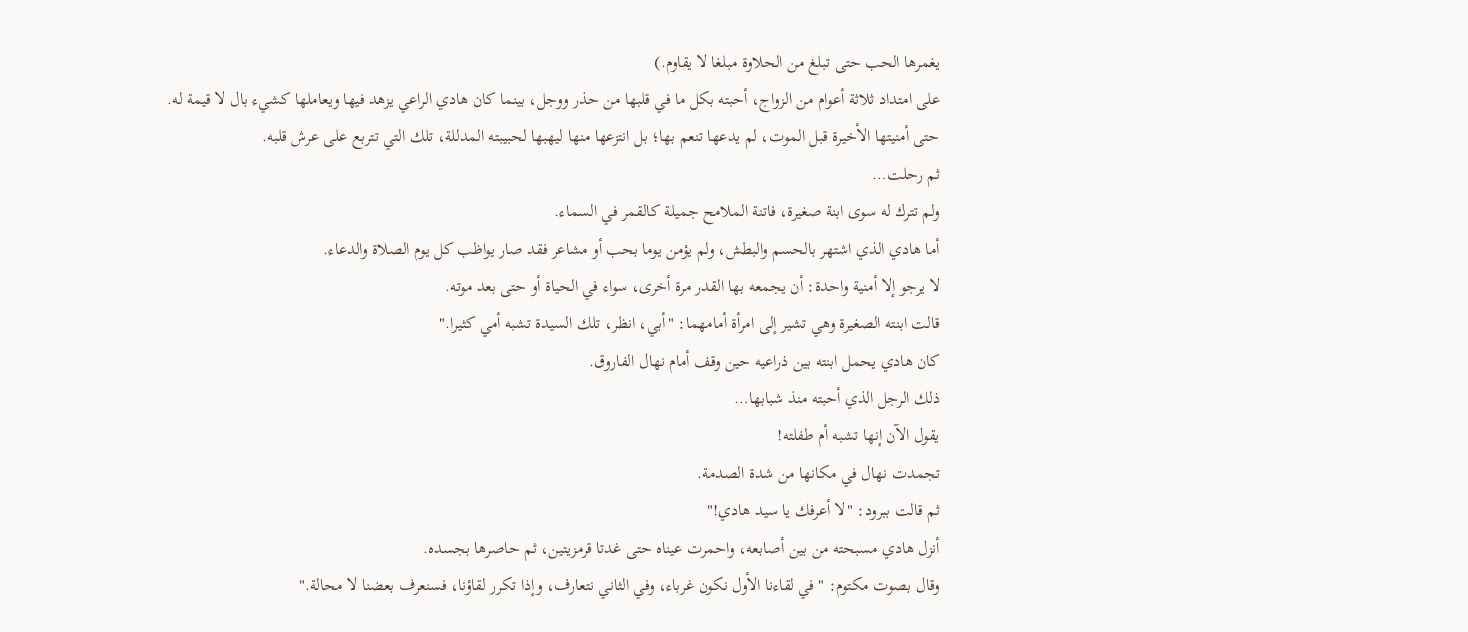يغمرها الحب حتى تبلغ من الحلاوة مبلغا لا يقاوم.)
على امتداد ثلاثة أعوام من الزواج، أحبته بكل ما في قلبها من حذر ووجل، بينما كان هادي الراعي يزهد فيها ويعاملها كشيء بال لا قيمة له.
حتى أمنيتها الأخيرة قبل الموت، لم يدعها تنعم بها؛ بل انتزعها منها ليهبها لحبيبته المدللة، تلك التي تتربع على عرش قلبه.
ثم رحلت…
ولم تترك له سوى ابنة صغيرة، فاتنة الملامح جميلة كالقمر في السماء.
أما هادي الذي اشتهر بالحسم والبطش، ولم يؤمن يوما بحب أو مشاعر فقد صار يواظب كل يوم الصلاة والدعاء.
لا يرجو إلا أمنية واحدة: أن يجمعه بها القدر مرة أخرى، سواء في الحياة أو حتى بعد موته.
قالت ابنته الصغيرة وهي تشير إلى امرأة أمامهما: "أبي، انظر، تلك السيدة تشبه أمي كثيرا."
كان هادي يحمل ابنته بين ذراعيه حين وقف أمام نهال الفاروق.
ذلك الرجل الذي أحبته منذ شبابها…
يقول الآن إنها تشبه أم طفلته!
تجمدت نهال في مكانها من شدة الصدمة.
ثم قالت ببرود: "لا أعرفك يا سيد هادي!"
أنزل هادي مسبحته من بين أصابعه، واحمرت عيناه حتى غدتا قرمزيتين، ثم حاصرها بجسده.
وقال بصوت مكتوم: "في لقاءنا الأول نكون غرباء، وفي الثاني نتعارف، وإذا تكرر لقاؤنا، فسنعرف بعضنا لا محالة."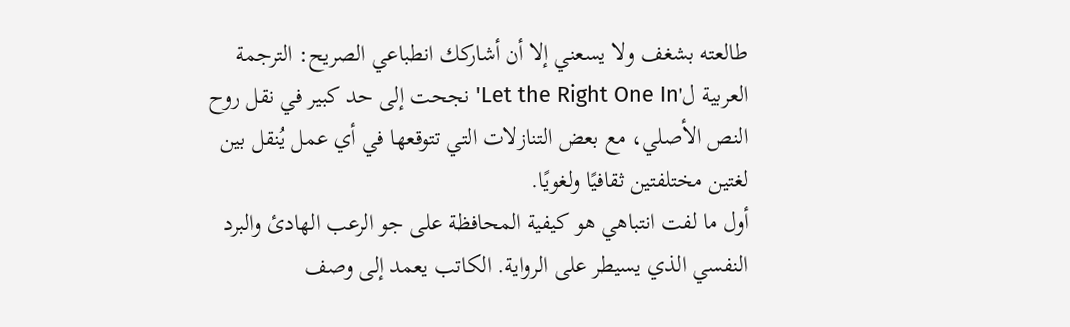طالعته بشغف ولا يسعني إلا أن أشاركك انطباعي الصريح: الترجمة العربية ل'Let the Right One In' نجحت إلى حد كبير في نقل روح النص الأصلي، مع بعض التنازلات التي تتوقعها في أي عمل يُنقل بين لغتين مختلفتين ثقافيًا ولغويًا.
أول ما لفت انتباهي هو كيفية المحافظة على جو الرعب الهادئ والبرد النفسي الذي يسيطر على الرواية. الكاتب يعمد إلى وصف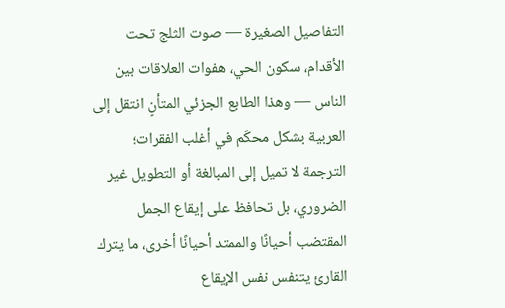التفاصيل الصغيرة — صوت الثلج تحت الأقدام، سكون الحي، هفوات العلاقات بين الناس — وهذا الطابع الجزئي المتأنٍ انتقل إلى العربية بشكل محكَم في أغلب الفقرات؛ الترجمة لا تميل إلى المبالغة أو التطويل غير الضروري، بل تحافظ على إيقاع الجمل المقتضب أحيانًا والممتد أحيانًا أخرى، ما يترك القارئ يتنفس نفس الإيقاع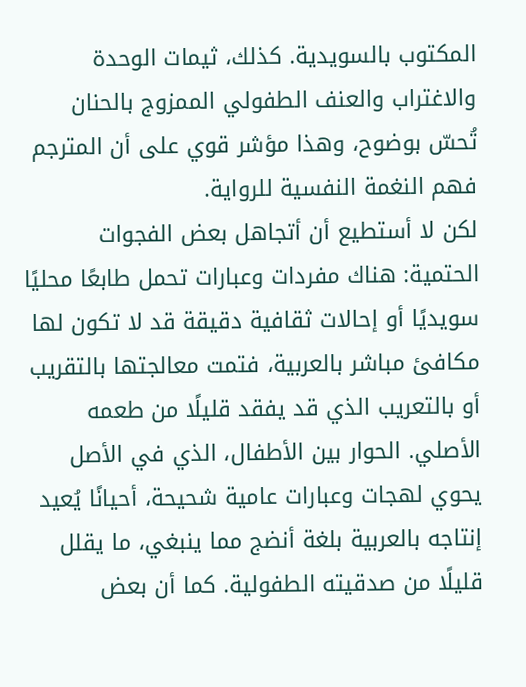المكتوب بالسويدية. كذلك، ثيمات الوحدة والاغتراب والعنف الطفولي الممزوج بالحنان تُحسّ بوضوح، وهذا مؤشر قوي على أن المترجم فهم النغمة النفسية للرواية.
لكن لا أستطيع أن أتجاهل بعض الفجوات الحتمية: هناك مفردات وعبارات تحمل طابعًا محليًا سويديًا أو إحالات ثقافية دقيقة قد لا تكون لها مكافئ مباشر بالعربية، فتمت معالجتها بالتقريب أو بالتعريب الذي قد يفقد قليلًا من طعمه الأصلي. الحوار بين الأطفال، الذي في الأصل يحوي لهجات وعبارات عامية شحيحة، أحيانًا يُعيد إنتاجه بالعربية بلغة أنضج مما ينبغي، ما يقلل قليلًا من صدقيته الطفولية. كما أن بعض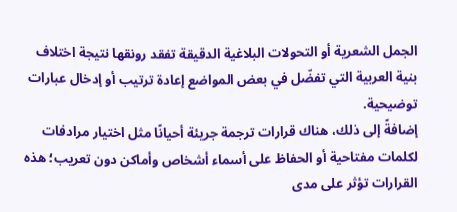الجمل الشعرية أو التحولات البلاغية الدقيقة تفقد رونقها نتيجة اختلاف بنية العربية التي تفضّل في بعض المواضع إعادة ترتيب أو إدخال عبارات توضيحية.
إضافةً إلى ذلك، هناك قرارات ترجمة جريئة أحيانًا مثل اختيار مرادفات لكلمات مفتاحية أو الحفاظ على أسماء أشخاص وأماكن دون تعريب؛ هذه القرارات تؤثر على مدى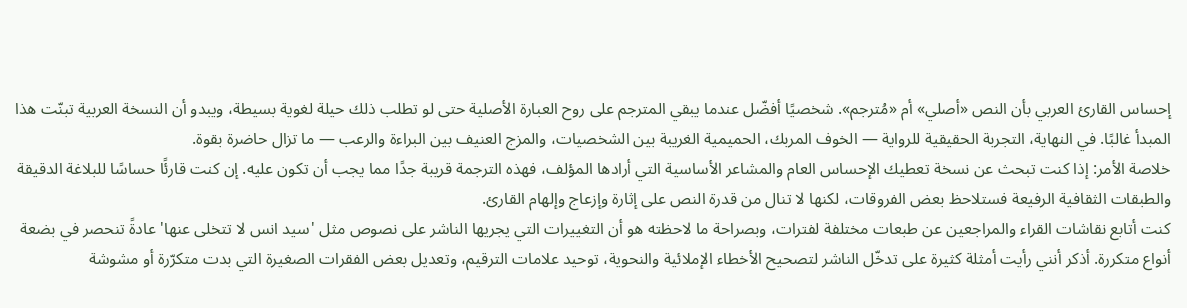إحساس القارئ العربي بأن النص «أصلي» أم «مُترجم». شخصيًا أفضّل عندما يبقي المترجم على روح العبارة الأصلية حتى لو تطلب ذلك حيلة لغوية بسيطة، ويبدو أن النسخة العربية تبنّت هذا المبدأ غالبًا. في النهاية، التجربة الحقيقية للرواية — الخوف المربك، الحميمية الغريبة بين الشخصيات، والمزج العنيف بين البراءة والرعب — ما تزال حاضرة بقوة.
خلاصة الأمر: إذا كنت تبحث عن نسخة تعطيك الإحساس العام والمشاعر الأساسية التي أرادها المؤلف، فهذه الترجمة قريبة جدًا مما يجب أن تكون عليه. إن كنت قارئًا حساسًا للبلاغة الدقيقة والطبقات الثقافية الرفيعة فستلاحظ بعض الفروقات، لكنها لا تنال من قدرة النص على إثارة وإزعاج وإلهام القارئ.
كنت أتابع نقاشات القراء والمراجعين عن طبعات مختلفة لفترات، وبصراحة ما لاحظته هو أن التغييرات التي يجريها الناشر على نصوص مثل 'سيد انس لا تتخلى عنها' عادةً تنحصر في بضعة أنواع متكررة. أذكر أنني رأيت أمثلة كثيرة على تدخّل الناشر لتصحيح الأخطاء الإملائية والنحوية، توحيد علامات الترقيم، وتعديل بعض الفقرات الصغيرة التي بدت متكرّرة أو مشوشة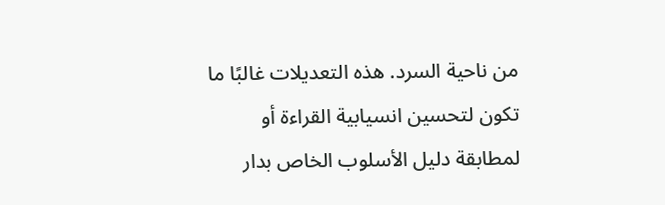من ناحية السرد. هذه التعديلات غالبًا ما تكون لتحسين انسيابية القراءة أو لمطابقة دليل الأسلوب الخاص بدار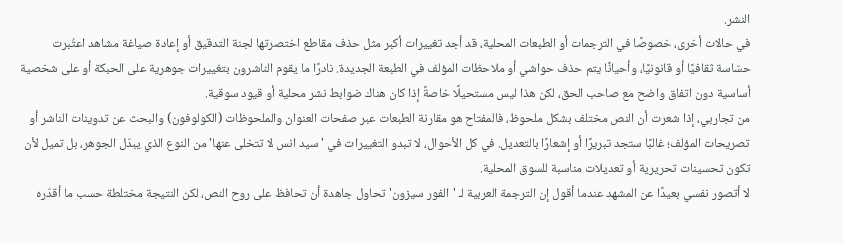النشر.
في حالات أخرى، خصوصًا في الترجمات أو الطبعات المحلية، قد أجد تغييرات أكبر مثل حذف مقاطع اختصرتها لجنة التدقيق أو إعادة صياغة مشاهد اعتُبرت حسّاسة ثقافيًا أو قانونيًا، وأحيانًا يتم حذف حواشي أو ملاحظات المؤلف في الطبعة الجديدة. نادرًا ما يقوم الناشرون بتغييرات جوهرية على الحبكة أو على شخصية أساسية دون اتفاق واضح مع صاحب الحق، لكن هذا ليس مستحيلًا خاصةً إذا كان هناك ضوابط نشر محلية أو قيود سوقية.
من تجاربي، إذا شعرت أن النص مختلف بشكل ملحوظ، فالمفتاح هو مقارنة الطبعات عبر صفحات العنوان والملحوظات (الكولوفون) والبحث عن تدوينات الناشر أو تصريحات المؤلف؛ غالبًا ستجد تبريرًا أو إشعارًا بالتعديل. في كل الأحوال، لا تبدو التغييرات في 'سيد انس لا تتخلى عنها' من النوع الذي يبدّل الجوهر، بل تميل لأن تكون تحسينات تحريرية أو تعديلات مناسبة للسوق المحلية.
لا أتصور نفسي بعيدًا عن المشهد عندما أقول إن الترجمة العربية لـ 'الفور سيزون' تحاول جاهدة أن تحافظ على روح النص، لكن النتيجة مختلطة حسب ما أقدّره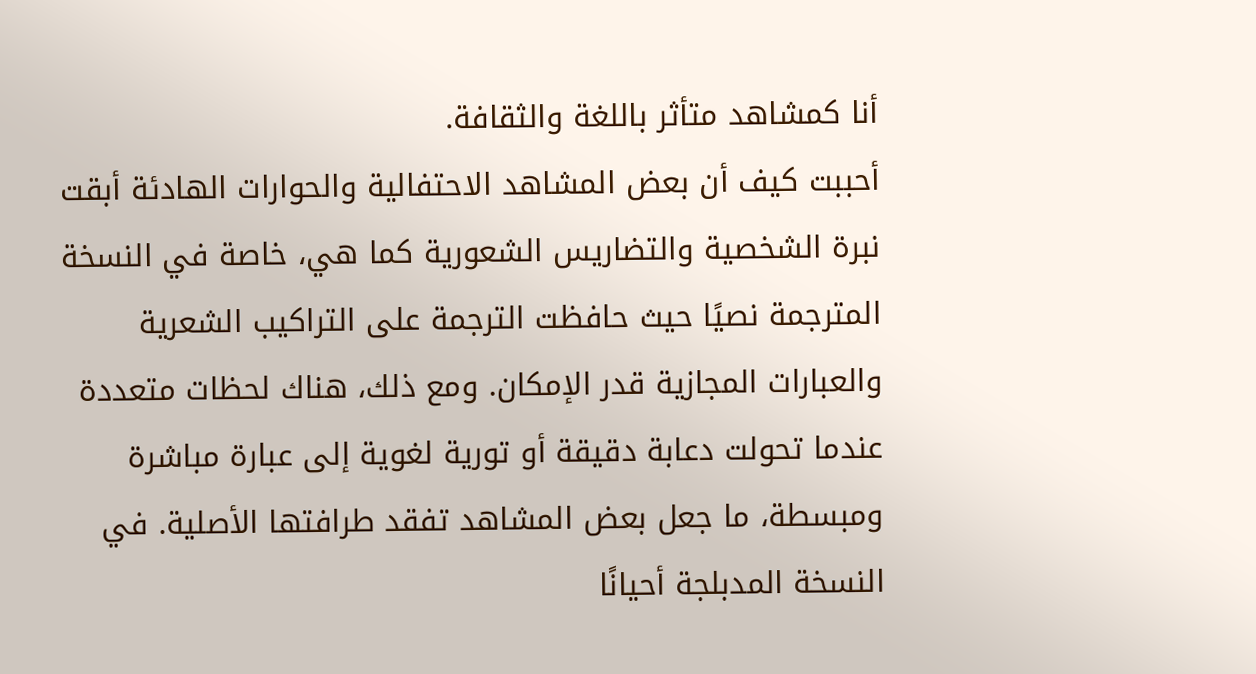أنا كمشاهد متأثر باللغة والثقافة.
أحببت كيف أن بعض المشاهد الاحتفالية والحوارات الهادئة أبقت نبرة الشخصية والتضاريس الشعورية كما هي، خاصة في النسخة المترجمة نصيًا حيث حافظت الترجمة على التراكيب الشعرية والعبارات المجازية قدر الإمكان. ومع ذلك، هناك لحظات متعددة عندما تحولت دعابة دقيقة أو تورية لغوية إلى عبارة مباشرة ومبسطة، ما جعل بعض المشاهد تفقد طرافتها الأصلية. في النسخة المدبلجة أحيانًا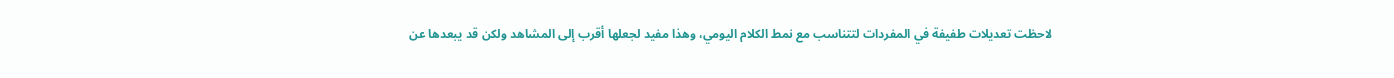لاحظت تعديلات طفيفة في المفردات لتتناسب مع نمط الكلام اليومي، وهذا مفيد لجعلها أقرب إلى المشاهد ولكن قد يبعدها عن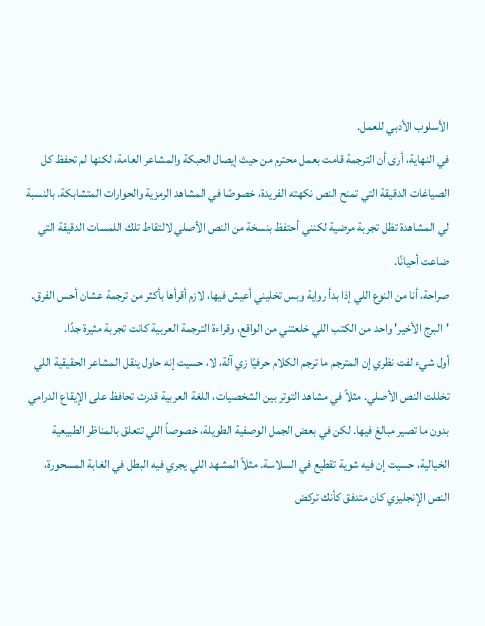الأسلوب الأدبي للعمل.
في النهاية، أرى أن الترجمة قامت بعمل محترم من حيث إيصال الحبكة والمشاعر العامة، لكنها لم تحفظ كل الصياغات الدقيقة التي تمنح النص نكهته الفريدة، خصوصًا في المشاهد الرمزية والحوارات المتشابكة. بالنسبة لي المشاهدة تظل تجربة مرضية لكنني أحتفظ بنسخة من النص الأصلي لالتقاط تلك اللمسات الدقيقة التي ضاعت أحيانًا.
صراحة، أنا من النوع اللي إذا بدأ رواية وبس تخليني أعيش فيها، لازم أقرأها بأكثر من ترجمة عشان أحس الفرق. 'البرج الأخير' واحد من الكتب اللي خلعتني من الواقع، وقراءة الترجمة العربية كانت تجربة مثيرة جدًا.
أول شيء لفت نظري إن المترجم ما ترجم الكلام حرفيًا زي آلة، لا، حسيت إنه حاول ينقل المشاعر الحقيقية اللي تخللت النص الأصلي. مثلاً في مشاهد التوتر بين الشخصيات، اللغة العربية قدرت تحافظ على الإيقاع الدرامي بدون ما تصير مبالغ فيها. لكن في بعض الجمل الوصفية الطويلة، خصوصاً اللي تتعلق بالمناظر الطبيعية الخيالية، حسيت إن فيه شوية تقطيع في السلاسة. مثلاً المشهد اللي يجري فيه البطل في الغابة المسحورة، النص الإنجليزي كان متدفق كأنك تركض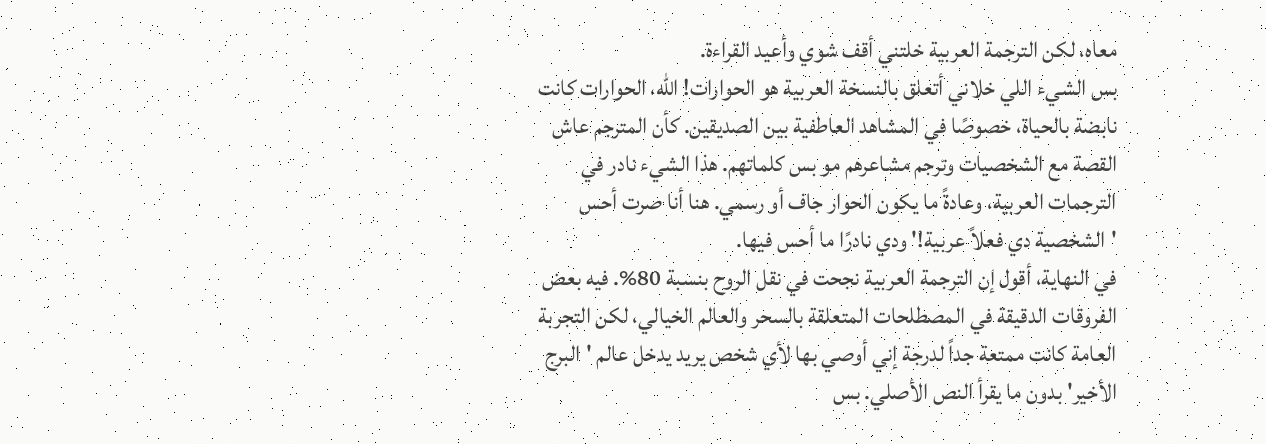معاه، لكن الترجمة العربية خلتني أقف شوي وأعيد القراءة.
بس الشيء اللي خلاني أتعلق بالنسخة العربية هو الحوارات! الله، الحوارات كانت نابضة بالحياة، خصوصًا في المشاهد العاطفية بين الصديقين. كأن المترجم عاش القصة مع الشخصيات وترجم مشاعرهم مو بس كلماتهم. هذا الشيء نادر في الترجمات العربية، وعادةً ما يكون الحوار جاف أو رسمي. هنا أنا صرت أحس 'الشخصية دي فعلاً عربية!' ودي نادرًا ما أحس فيها.
في النهاية، أقول إن الترجمة العربية نجحت في نقل الروح بنسبة 80%. فيه بعض الفروقات الدقيقة في المصطلحات المتعلقة بالسحر والعالم الخيالي، لكن التجربة العامة كانت ممتعة جداً لدرجة إني أوصي بها لأي شخص يريد يدخل عالم 'البرج الأخير' بدون ما يقرأ النص الأصلي. بس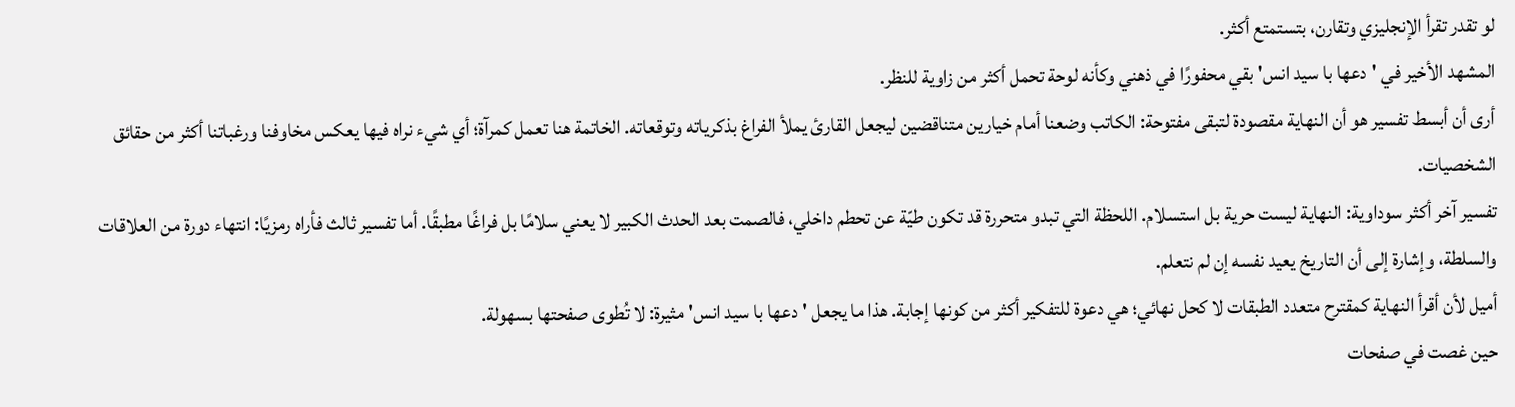لو تقدر تقرأ الإنجليزي وتقارن، بتستمتع أكثر.
المشهد الأخير في 'دعها با سيد انس' بقي محفورًا في ذهني وكأنه لوحة تحمل أكثر من زاوية للنظر.
أرى أن أبسط تفسير هو أن النهاية مقصودة لتبقى مفتوحة: الكاتب وضعنا أمام خيارين متناقضين ليجعل القارئ يملأ الفراغ بذكرياته وتوقعاته. الخاتمة هنا تعمل كمرآة؛ أي شيء نراه فيها يعكس مخاوفنا ورغباتنا أكثر من حقائق الشخصيات.
تفسير آخر أكثر سوداوية: النهاية ليست حرية بل استسلام. اللحظة التي تبدو متحررة قد تكون طيّة عن تحطم داخلي، فالصمت بعد الحدث الكبير لا يعني سلامًا بل فراغًا مطبقًا. أما تفسير ثالث فأراه رمزيًا: انتهاء دورة من العلاقات والسلطة، وإشارة إلى أن التاريخ يعيد نفسه إن لم نتعلم.
أميل لأن أقرأ النهاية كمقترح متعدد الطبقات لا كحل نهائي؛ هي دعوة للتفكير أكثر من كونها إجابة. هذا ما يجعل 'دعها با سيد انس' مثيرة: لا تُطوى صفحتها بسهولة.
حين غصت في صفحات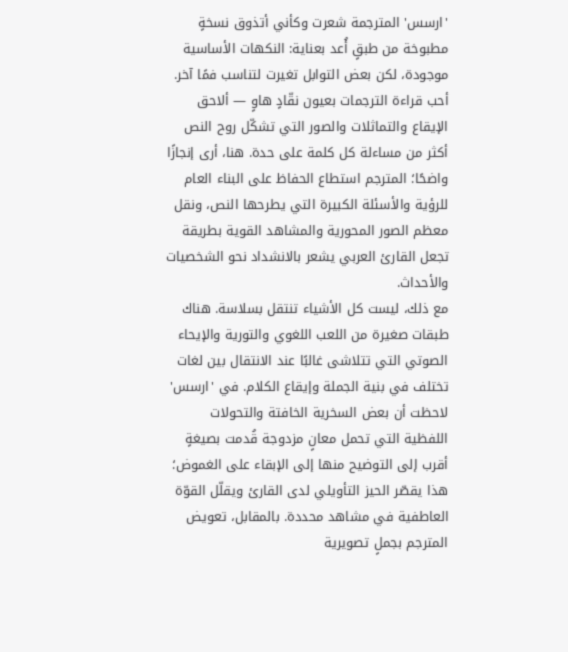'ارسس' المترجمة شعرت وكأني أتذوق نسخةٍ مطبوخة من طبقٍ أُعد بعناية: النكهات الأساسية موجودة، لكن بعض التوابل تغيرت لتناسب فمًا آخر. أحب قراءة الترجمات بعيون نقّادٍ هاوٍ — ألاحق الإيقاع والتماثلات والصور التي تشكّل روح النص أكثر من مساءلة كل كلمة على حدة. هنا، أرى إنجازًا واضحًا؛ المترجم استطاع الحفاظ على البناء العام للرؤية والأسئلة الكبيرة التي يطرحها النص، ونقل معظم الصور المحورية والمشاهد القوية بطريقة تجعل القارئ العربي يشعر بالانشداد نحو الشخصيات والأحداث.
مع ذلك، ليست كل الأشياء تنتقل بسلاسة. هناك طبقات صغيرة من اللعب اللغوي والتورية والإيحاء الصوتي التي تتلاشى غالبًا عند الانتقال بين لغات تختلف في بنية الجملة وإيقاع الكلام. في 'ارسس' لاحظت أن بعض السخرية الخافتة والتحولات اللفظية التي تحمل معانٍ مزدوجة قُدمت بصيغةٍ أقرب إلى التوضيح منها إلى الإبقاء على الغموض؛ هذا يقصّر الحيز التأويلي لدى القارئ ويقلّل القوّة العاطفية في مشاهد محددة. بالمقابل، تعويض المترجم بجملٍ تصويرية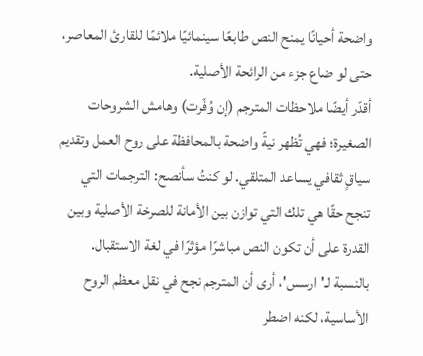واضحة أحيانًا يمنح النص طابعًا سينمائيًا ملائمًا للقارئ المعاصر، حتى لو ضاع جزء من الرائحة الأصلية.
أقدّر أيضًا ملاحظات المترجم (إن وُفّرت) وهامش الشروحات الصغيرة؛ فهي تُظهر نيةً واضحة بالمحافظة على روح العمل وتقديم سياقٍ ثقافي يساعد المتلقي. لو كنتُ سأنصح: الترجمات التي تنجح حقًا هي تلك التي توازن بين الأمانة للصرخة الأصلية وبين القدرة على أن تكون النص مباشرًا مؤثرًا في لغة الاستقبال. بالنسبة لـ'ارسس'، أرى أن المترجم نجح في نقل معظم الروح الأساسية، لكنه اضطر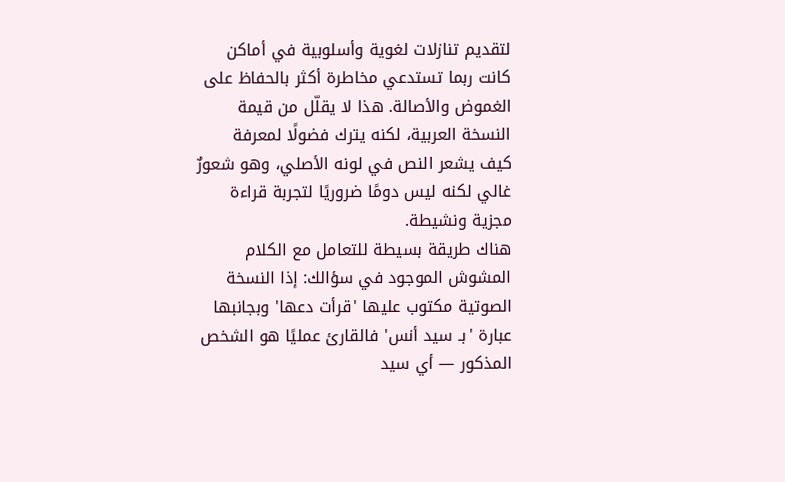لتقديم تنازلات لغوية وأسلوبية في أماكن كانت ربما تستدعي مخاطرة أكثر بالحفاظ على الغموض والأصالة. هذا لا يقلّل من قيمة النسخة العربية، لكنه يترك فضولًا لمعرفة كيف يشعر النص في لونه الأصلي، وهو شعورٌ غالي لكنه ليس دومًا ضروريًا لتجربة قراءة مجزية ونشيطة.
هناك طريقة بسيطة للتعامل مع الكلام المشوش الموجود في سؤالك: إذا النسخة الصوتية مكتوب عليها 'قرأت دعها' وبجانبها عبارة 'بـ سيد أنس' فالقارئ عمليًا هو الشخص المذكور — أي سيد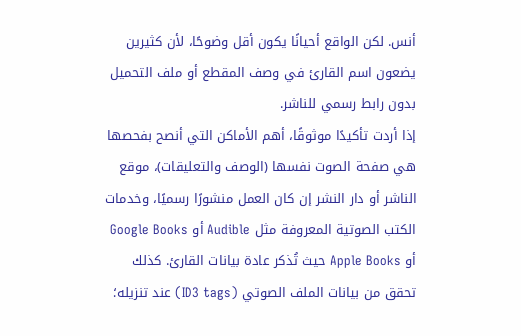أنس. لكن الواقع أحيانًا يكون أقل وضوحًا، لأن كثيرين يضعون اسم القارئ في وصف المقطع أو ملف التحميل بدون رابط رسمي للناشر.
إذا أردت تأكيدًا موثوقًا، أهم الأماكن التي أنصح بفحصها هي صفحة الصوت نفسها (الوصف والتعليقات)، موقع الناشر أو دار النشر إن كان العمل منشورًا رسميًا، وخدمات الكتب الصوتية المعروفة مثل Audible أو Google Books أو Apple Books حيث تُذكر عادة بيانات القارئ. كذلك تحقق من بيانات الملف الصوتي (ID3 tags) عند تنزيله؛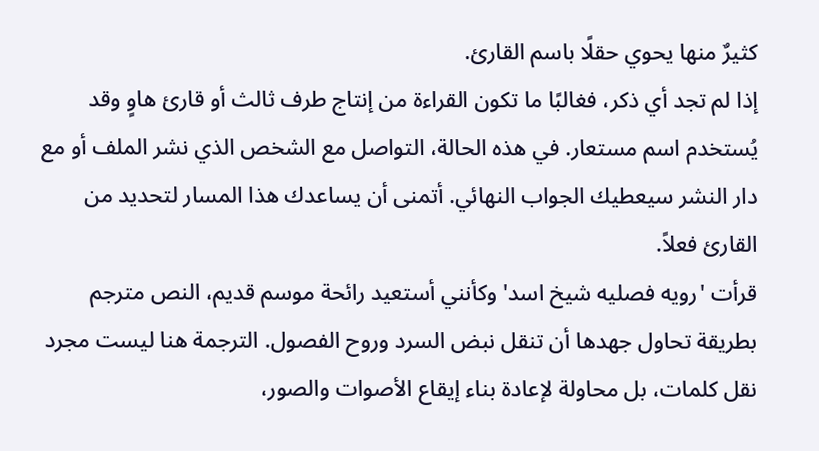كثيرٌ منها يحوي حقلًا باسم القارئ.
إذا لم تجد أي ذكر، فغالبًا ما تكون القراءة من إنتاج طرف ثالث أو قارئ هاوٍ وقد يُستخدم اسم مستعار. في هذه الحالة، التواصل مع الشخص الذي نشر الملف أو مع دار النشر سيعطيك الجواب النهائي. أتمنى أن يساعدك هذا المسار لتحديد من القارئ فعلاً.
قرأت 'رويه فصليه شيخ اسد' وكأنني أستعيد رائحة موسم قديم، النص مترجم بطريقة تحاول جهدها أن تنقل نبض السرد وروح الفصول. الترجمة هنا ليست مجرد نقل كلمات، بل محاولة لإعادة بناء إيقاع الأصوات والصور،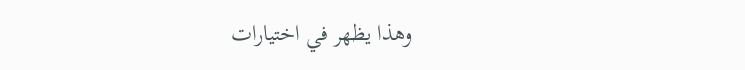وهذا يظهر في اختيارات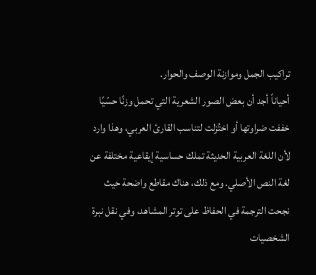تراكيب الجمل وموازنة الوصف والحوار.
أحياناً أجد أن بعض الصور الشعرية التي تحمل وزنًا حسّيًا خففت ضراوتها أو اختُزلت لتناسب القارئ العربي، وهذا وارد لأن اللغة العربية الحديثة تملك حساسية إيقاعية مختلفة عن لغة النص الأصلي. ومع ذلك، هناك مقاطع واضحة حيث نجحت الترجمة في الحفاظ على توتر المشاهد، وفي نقل نبرة الشخصيات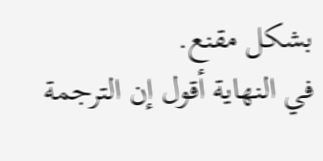بشكل مقنع.
في النهاية أقول إن الترجمة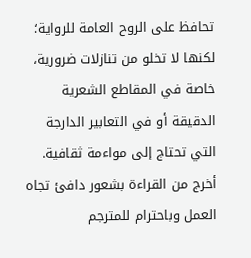تحافظ على الروح العامة للرواية؛ لكنها لا تخلو من تنازلات ضرورية، خاصة في المقاطع الشعرية الدقيقة أو في التعابير الدارجة التي تحتاج إلى مواءمة ثقافية. أخرج من القراءة بشعور دافئ تجاه العمل وباحترام للمترجم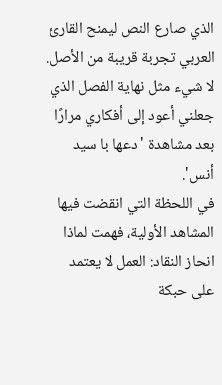الذي صارع النص ليمنح القارئ العربي تجربة قريبة من الأصل.
لا شيء مثل نهاية الفصل الذي جعلني أعود إلى أفكاري مرارًا بعد مشاهدة 'دعها با سيد أنس'.
في اللحظة التي انقضت فيها المشاهد الأولية، فهمت لماذا انحاز النقاد: العمل لا يعتمد على حبكة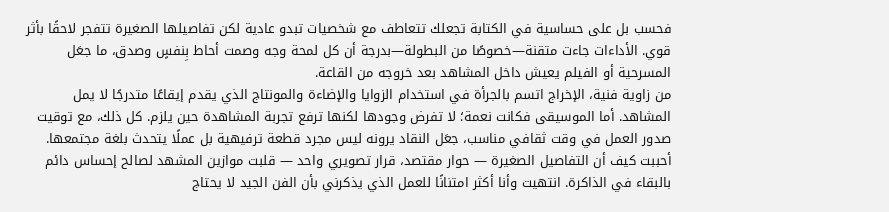فحسب بل على حساسية في الكتابة تجعلك تتعاطف مع شخصيات تبدو عادية لكن تفاصيلها الصغيرة تتفجر لاحقًا بأثر قوي. الأداءات جاءت متقنة—خصوصًا من البطولة—بدرجة أن كل لمحة وجه وصمت أحاط بِنفسٍ وصدق، ما جعَل المسرحية أو الفيلم يعيش داخل المشاهد بعد خروجه من القاعة.
من زاوية فنية، الإخراج اتسم بالجرأة في استخدام الزوايا والإضاءة والمونتاج الذي يقدم إيقاعًا متدرجًا لا يمل المشاهد. أما الموسيقى فكانت نعمة؛ لا تفرض وجودها لكنها ترفع تجربة المشاهدة حين يلزم. كل ذلك، مع توقيت صدور العمل في وقت ثقافي مناسب، جعَل النقاد يرونه ليس مجرد قطعة ترفيهية بل عملًا يتحدث بلغة مجتمعها.
أحببت كيف أن التفاصيل الصغيرة — حوار مقتصد، قرار تصويري واحد — قلبت موازين المشهد لصالح إحساس دائم بالبقاء في الذاكرة. انتهيت وأنا أكثر امتنانًا للعمل الذي يذكرني بأن الفن الجيد لا يحتاج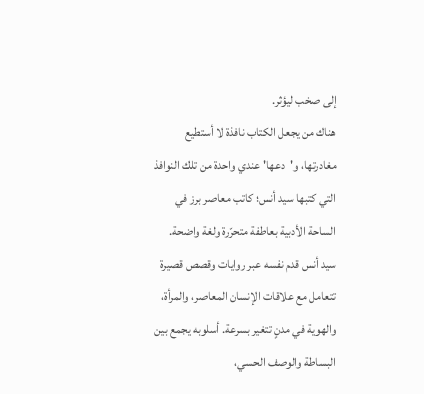إلى صخب ليؤثر.
هناك من يجعل الكتاب نافذة لا أستطيع مغادرتها، و'دعها' عندي واحدة من تلك النوافذ التي كتبها سيد أنس؛ كاتب معاصر برز في الساحة الأدبية بعاطفة متحرّرة ولغة واضحة.
سيد أنس قدم نفسه عبر روايات وقصص قصيرة تتعامل مع علاقات الإنسان المعاصر، والمرأة، والهوية في مدنٍ تتغير بسرعة. أسلوبه يجمع بين البساطة والوصف الحسي،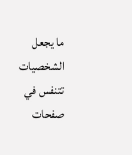ما يجعل الشخصيات تتنفس في صفحات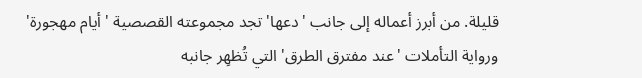قليلة. من أبرز أعماله إلى جانب 'دعها' تجد مجموعته القصصية 'أيام مهجورة' ورواية التأملات 'عند مفترق الطرق' التي تُظهِر جانبه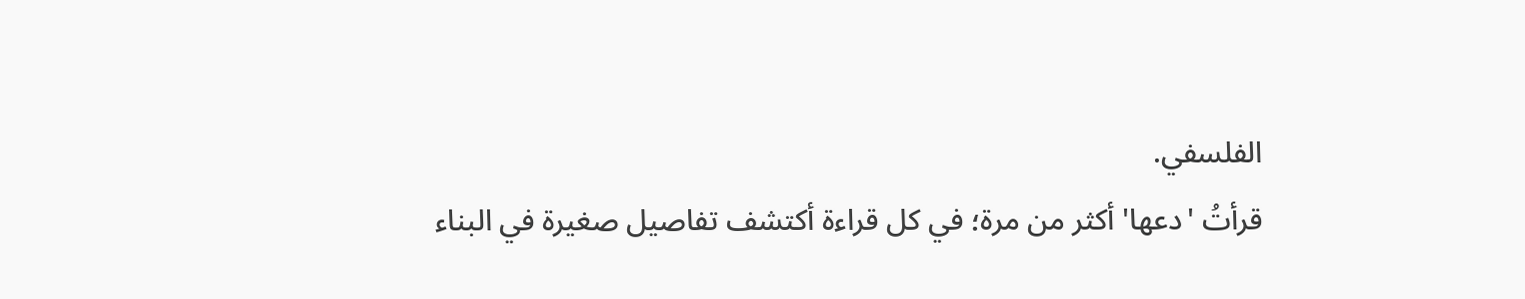الفلسفي.
قرأتُ 'دعها' أكثر من مرة؛ في كل قراءة أكتشف تفاصيل صغيرة في البناء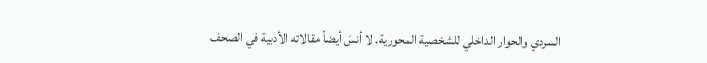السردي والحوار الداخلي للشخصية المحورية. لا أنسَ أيضاً مقالاته الأدبية في الصحف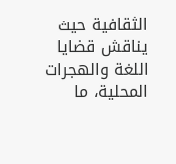الثقافية حيث يناقش قضايا اللغة والهجرات المحلية، ما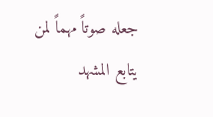جعله صوتاً مهماً لمن يتابع المشهد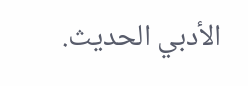الأدبي الحديث.